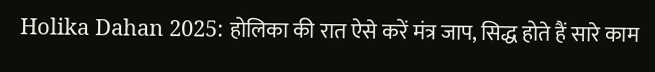Holika Dahan 2025: होलिका की रात ऐसे करें मंत्र जाप, सिद्ध होते हैं सारे काम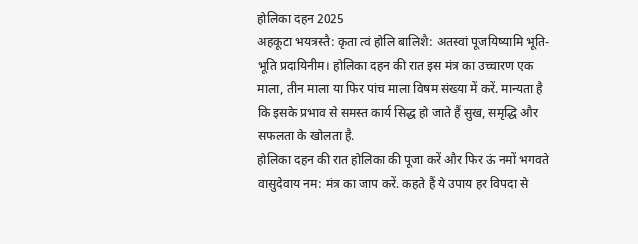होलिका दहन 2025
अहकूटा भयत्रस्तै: कृता त्वं होलि बालिशै: अतस्वां पूजयिष्यामि भूति-भूति प्रदायिनीम। होलिका दहन की रात इस मंत्र का उच्चारण एक माला, तीन माला या फिर पांच माला विषम संख्या में करें. मान्यता है कि इसके प्रभाव से समस्त कार्य सिद्ध हो जाते हैं सुख, समृद्धि और सफलता के खोलता है.
होलिका दहन की रात होलिका की पूजा करें और फिर ऊं नमों भगवते वासुदेवाय नम: मंत्र का जाप करें. कहते हैं ये उपाय हर विपदा से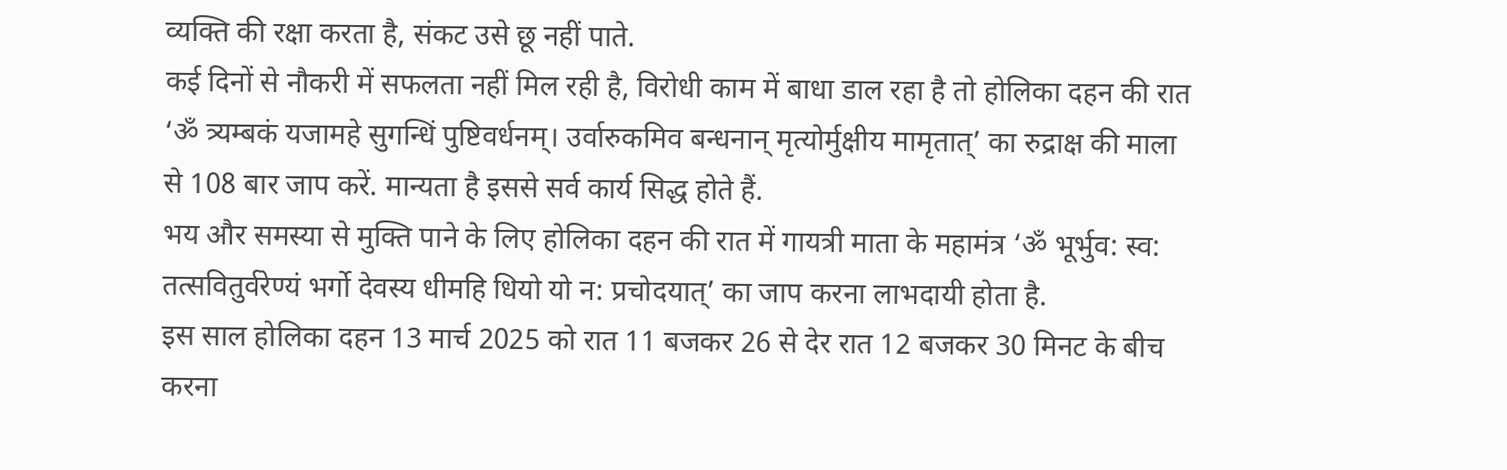व्यक्ति की रक्षा करता है, संकट उसे छू नहीं पाते.
कई दिनों से नौकरी में सफलता नहीं मिल रही है, विरोधी काम में बाधा डाल रहा है तो होलिका दहन की रात ‘ॐ त्र्यम्बकं यजामहे सुगन्धिं पुष्टिवर्धनम्। उर्वारुकमिव बन्धनान् मृत्योर्मुक्षीय मामृतात्’ का रुद्राक्ष की माला से 108 बार जाप करें. मान्यता है इससे सर्व कार्य सिद्ध होते हैं.
भय और समस्या से मुक्ति पाने के लिए होलिका दहन की रात में गायत्री माता के महामंत्र ‘ॐ भूर्भुव: स्व: तत्सवितुर्वरेण्यं भर्गो देवस्य धीमहि धियो यो न: प्रचोदयात्’ का जाप करना लाभदायी होता है.
इस साल होलिका दहन 13 मार्च 2025 को रात 11 बजकर 26 से देर रात 12 बजकर 30 मिनट के बीच करना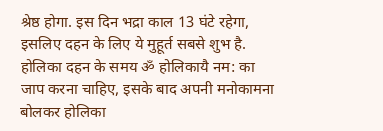श्रेष्ठ होगा. इस दिन भद्रा काल 13 घंटे रहेगा, इसलिए दहन के लिए ये मुहूर्त सबसे शुभ है.
होलिका दहन के समय ॐ होलिकायै नम: का जाप करना चाहिए, इसके बाद अपनी मनोकामना बोलकर होलिका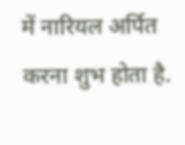में नारियल अर्पित करना शुभ होता है.